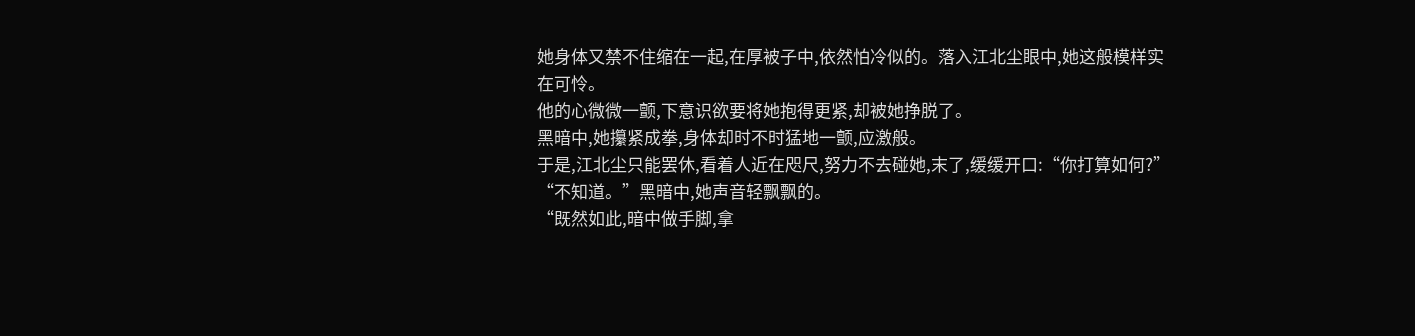她身体又禁不住缩在一起,在厚被子中,依然怕冷似的。落入江北尘眼中,她这般模样实在可怜。
他的心微微一颤,下意识欲要将她抱得更紧,却被她挣脱了。
黑暗中,她攥紧成拳,身体却时不时猛地一颤,应激般。
于是,江北尘只能罢休,看着人近在咫尺,努力不去碰她,末了,缓缓开口:“你打算如何?”
“不知道。”黑暗中,她声音轻飘飘的。
“既然如此,暗中做手脚,拿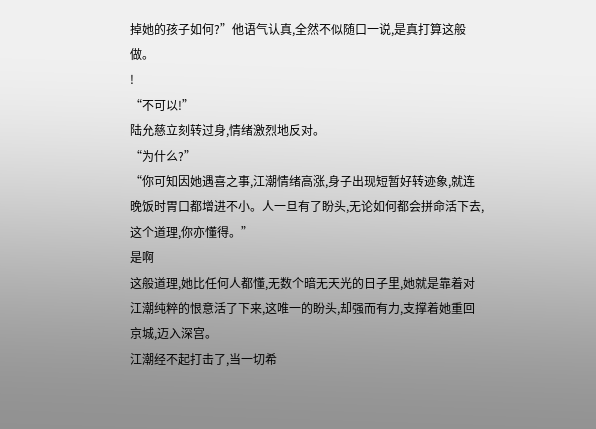掉她的孩子如何?”他语气认真,全然不似随口一说,是真打算这般做。
!
“不可以!”
陆允慈立刻转过身,情绪激烈地反对。
“为什么?”
“你可知因她遇喜之事,江潮情绪高涨,身子出现短暂好转迹象,就连晚饭时胃口都增进不小。人一旦有了盼头,无论如何都会拼命活下去,这个道理,你亦懂得。”
是啊
这般道理,她比任何人都懂,无数个暗无天光的日子里,她就是靠着对江潮纯粹的恨意活了下来,这唯一的盼头,却强而有力,支撑着她重回京城,迈入深宫。
江潮经不起打击了,当一切希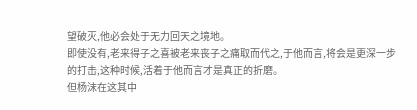望破灭,他必会处于无力回天之境地。
即使没有,老来得子之喜被老来丧子之痛取而代之,于他而言,将会是更深一步的打击,这种时候,活着于他而言才是真正的折磨。
但杨沫在这其中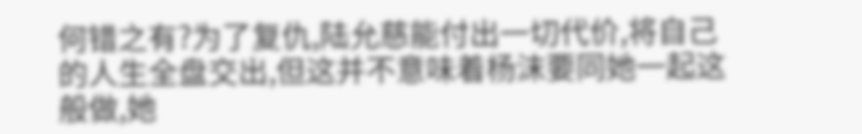何错之有?为了复仇,陆允慈能付出一切代价,将自己的人生全盘交出,但这并不意味着杨沫要同她一起这般做,她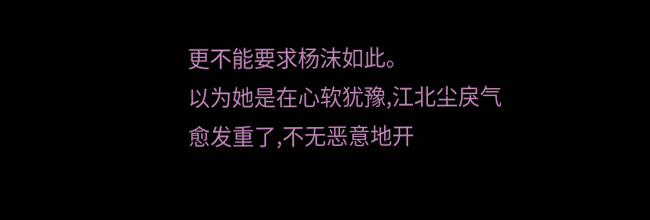更不能要求杨沫如此。
以为她是在心软犹豫,江北尘戾气愈发重了,不无恶意地开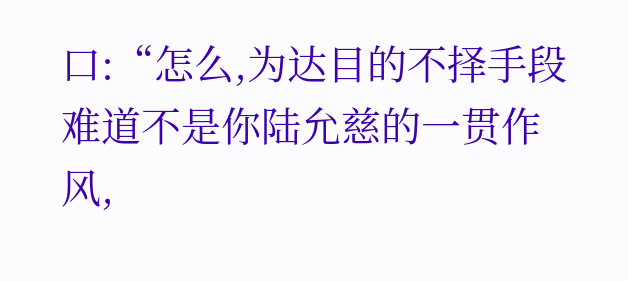口:“怎么,为达目的不择手段难道不是你陆允慈的一贯作风,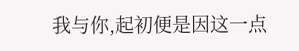我与你,起初便是因这一点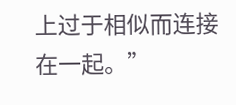上过于相似而连接在一起。”